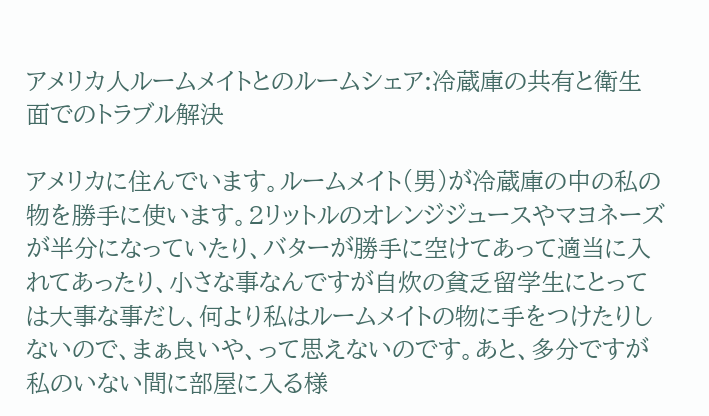アメリカ人ルームメイトとのルームシェア:冷蔵庫の共有と衛生面でのトラブル解決

アメリカに住んでいます。ルームメイト(男)が冷蔵庫の中の私の物を勝手に使います。2リットルのオレンジジュースやマヨネーズが半分になっていたり、バターが勝手に空けてあって適当に入れてあったり、小さな事なんですが自炊の貧乏留学生にとっては大事な事だし、何より私はルームメイトの物に手をつけたりしないので、まぁ良いや、って思えないのです。あと、多分ですが私のいない間に部屋に入る様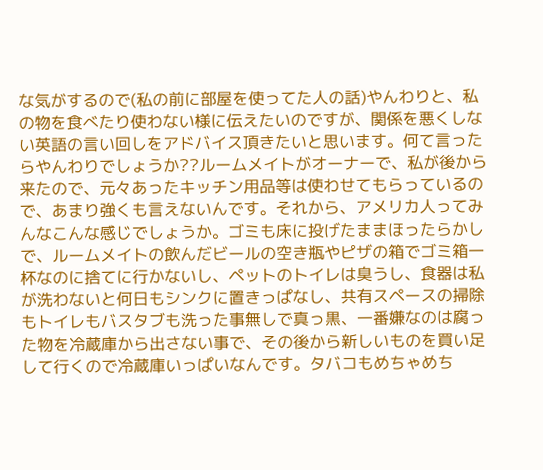な気がするので(私の前に部屋を使ってた人の話)やんわりと、私の物を食べたり使わない様に伝えたいのですが、関係を悪くしない英語の言い回しをアドバイス頂きたいと思います。何て言ったらやんわりでしょうか??ルームメイトがオーナーで、私が後から来たので、元々あったキッチン用品等は使わせてもらっているので、あまり強くも言えないんです。それから、アメリカ人ってみんなこんな感じでしょうか。ゴミも床に投げたままほったらかしで、ルームメイトの飲んだビールの空き瓶やピザの箱でゴミ箱一杯なのに捨てに行かないし、ペットのトイレは臭うし、食器は私が洗わないと何日もシンクに置きっぱなし、共有スペースの掃除もトイレもバスタブも洗った事無しで真っ黒、一番嫌なのは腐った物を冷蔵庫から出さない事で、その後から新しいものを買い足して行くので冷蔵庫いっぱいなんです。タバコもめちゃめち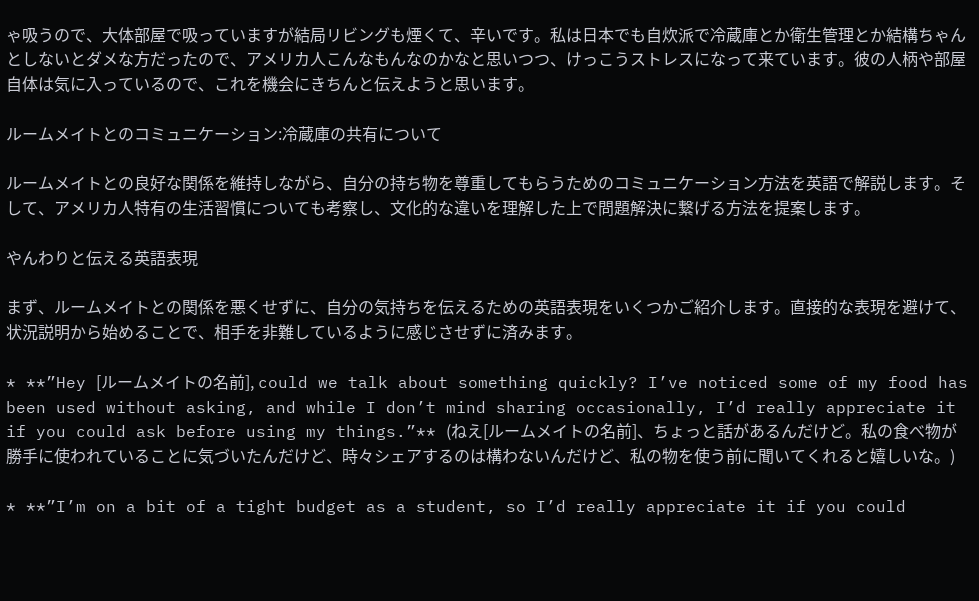ゃ吸うので、大体部屋で吸っていますが結局リビングも煙くて、辛いです。私は日本でも自炊派で冷蔵庫とか衛生管理とか結構ちゃんとしないとダメな方だったので、アメリカ人こんなもんなのかなと思いつつ、けっこうストレスになって来ています。彼の人柄や部屋自体は気に入っているので、これを機会にきちんと伝えようと思います。

ルームメイトとのコミュニケーション:冷蔵庫の共有について

ルームメイトとの良好な関係を維持しながら、自分の持ち物を尊重してもらうためのコミュニケーション方法を英語で解説します。そして、アメリカ人特有の生活習慣についても考察し、文化的な違いを理解した上で問題解決に繋げる方法を提案します。

やんわりと伝える英語表現

まず、ルームメイトとの関係を悪くせずに、自分の気持ちを伝えるための英語表現をいくつかご紹介します。直接的な表現を避けて、状況説明から始めることで、相手を非難しているように感じさせずに済みます。

* **”Hey [ルームメイトの名前], could we talk about something quickly? I’ve noticed some of my food has been used without asking, and while I don’t mind sharing occasionally, I’d really appreciate it if you could ask before using my things.”** (ねえ[ルームメイトの名前]、ちょっと話があるんだけど。私の食べ物が勝手に使われていることに気づいたんだけど、時々シェアするのは構わないんだけど、私の物を使う前に聞いてくれると嬉しいな。)

* **”I’m on a bit of a tight budget as a student, so I’d really appreciate it if you could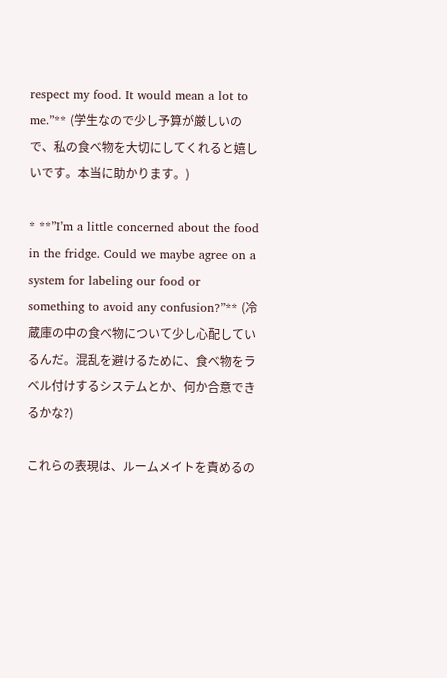respect my food. It would mean a lot to me.”** (学生なので少し予算が厳しいので、私の食べ物を大切にしてくれると嬉しいです。本当に助かります。)

* **”I’m a little concerned about the food in the fridge. Could we maybe agree on a system for labeling our food or something to avoid any confusion?”** (冷蔵庫の中の食べ物について少し心配しているんだ。混乱を避けるために、食べ物をラベル付けするシステムとか、何か合意できるかな?)

これらの表現は、ルームメイトを責めるの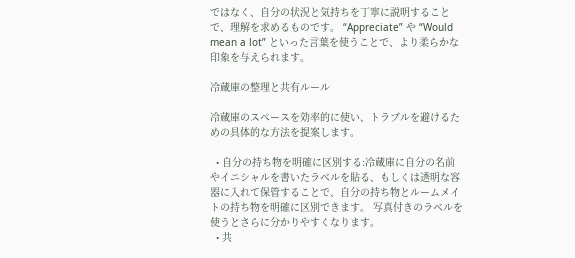ではなく、自分の状況と気持ちを丁寧に説明することで、理解を求めるものです。 “Appreciate” や “Would mean a lot” といった言葉を使うことで、より柔らかな印象を与えられます。

冷蔵庫の整理と共有ルール

冷蔵庫のスペースを効率的に使い、トラブルを避けるための具体的な方法を提案します。

  • 自分の持ち物を明確に区別する:冷蔵庫に自分の名前やイニシャルを書いたラベルを貼る、もしくは透明な容器に入れて保管することで、自分の持ち物とルームメイトの持ち物を明確に区別できます。 写真付きのラベルを使うとさらに分かりやすくなります。
  • 共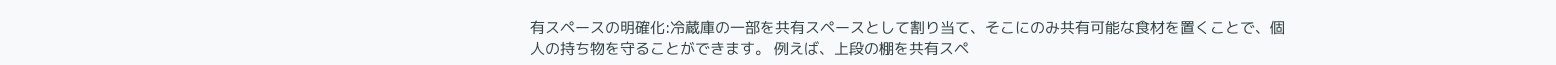有スペースの明確化:冷蔵庫の一部を共有スペースとして割り当て、そこにのみ共有可能な食材を置くことで、個人の持ち物を守ることができます。 例えば、上段の棚を共有スペ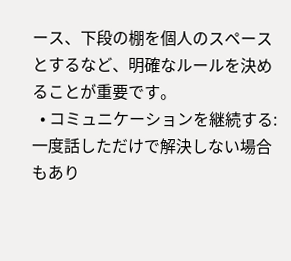ース、下段の棚を個人のスペースとするなど、明確なルールを決めることが重要です。
  • コミュニケーションを継続する:一度話しただけで解決しない場合もあり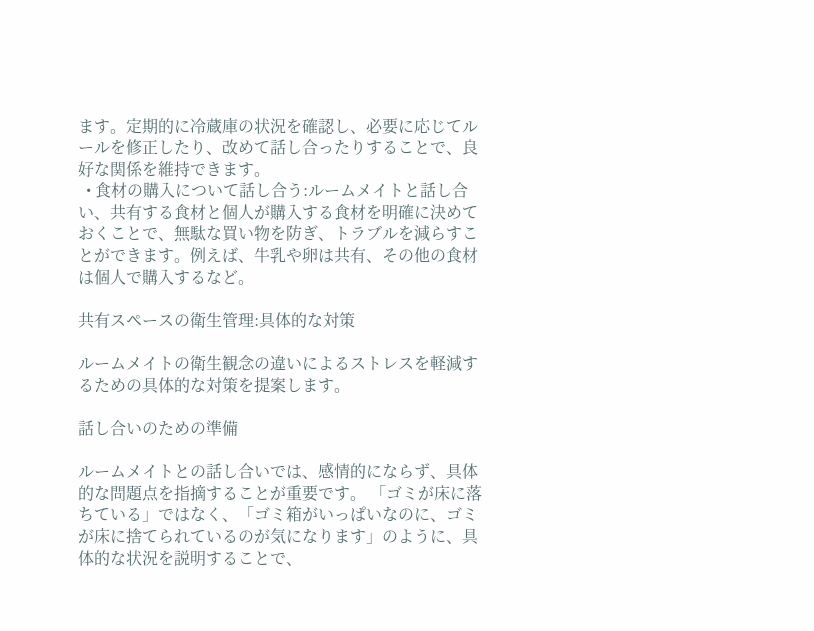ます。定期的に冷蔵庫の状況を確認し、必要に応じてルールを修正したり、改めて話し合ったりすることで、良好な関係を維持できます。
  • 食材の購入について話し合う:ルームメイトと話し合い、共有する食材と個人が購入する食材を明確に決めておくことで、無駄な買い物を防ぎ、トラブルを減らすことができます。例えば、牛乳や卵は共有、その他の食材は個人で購入するなど。

共有スペースの衛生管理:具体的な対策

ルームメイトの衛生観念の違いによるストレスを軽減するための具体的な対策を提案します。

話し合いのための準備

ルームメイトとの話し合いでは、感情的にならず、具体的な問題点を指摘することが重要です。 「ゴミが床に落ちている」ではなく、「ゴミ箱がいっぱいなのに、ゴミが床に捨てられているのが気になります」のように、具体的な状況を説明することで、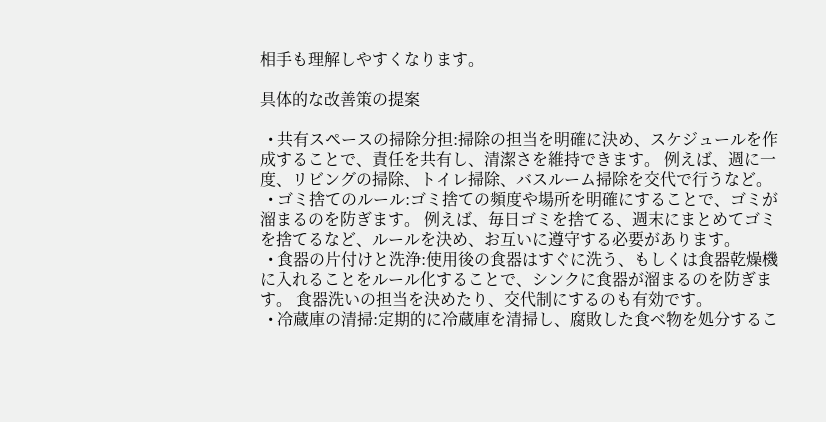相手も理解しやすくなります。

具体的な改善策の提案

  • 共有スペースの掃除分担:掃除の担当を明確に決め、スケジュールを作成することで、責任を共有し、清潔さを維持できます。 例えば、週に一度、リビングの掃除、トイレ掃除、バスルーム掃除を交代で行うなど。
  • ゴミ捨てのルール:ゴミ捨ての頻度や場所を明確にすることで、ゴミが溜まるのを防ぎます。 例えば、毎日ゴミを捨てる、週末にまとめてゴミを捨てるなど、ルールを決め、お互いに遵守する必要があります。
  • 食器の片付けと洗浄:使用後の食器はすぐに洗う、もしくは食器乾燥機に入れることをルール化することで、シンクに食器が溜まるのを防ぎます。 食器洗いの担当を決めたり、交代制にするのも有効です。
  • 冷蔵庫の清掃:定期的に冷蔵庫を清掃し、腐敗した食べ物を処分するこ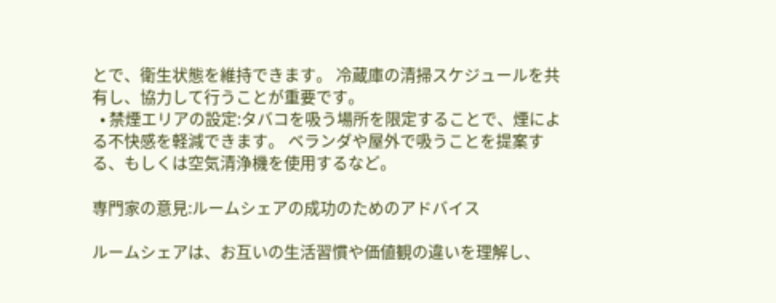とで、衛生状態を維持できます。 冷蔵庫の清掃スケジュールを共有し、協力して行うことが重要です。
  • 禁煙エリアの設定:タバコを吸う場所を限定することで、煙による不快感を軽減できます。 ベランダや屋外で吸うことを提案する、もしくは空気清浄機を使用するなど。

専門家の意見:ルームシェアの成功のためのアドバイス

ルームシェアは、お互いの生活習慣や価値観の違いを理解し、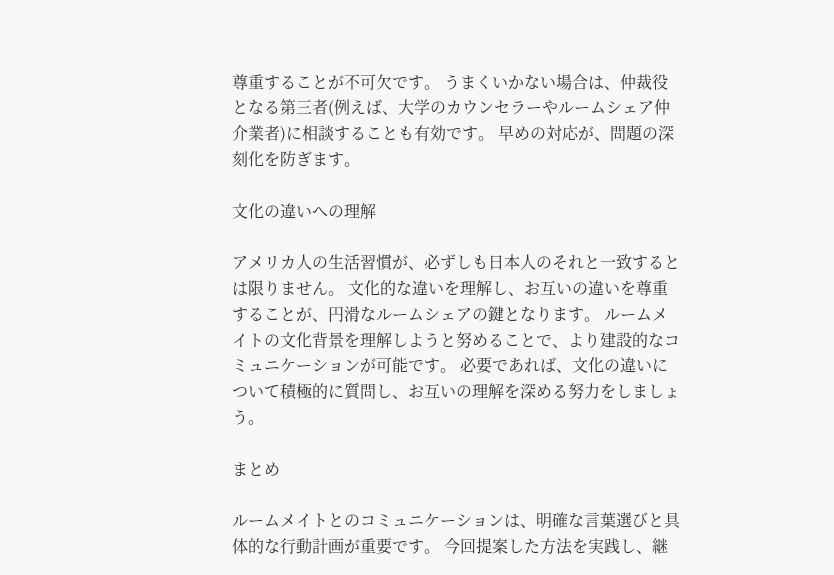尊重することが不可欠です。 うまくいかない場合は、仲裁役となる第三者(例えば、大学のカウンセラーやルームシェア仲介業者)に相談することも有効です。 早めの対応が、問題の深刻化を防ぎます。

文化の違いへの理解

アメリカ人の生活習慣が、必ずしも日本人のそれと一致するとは限りません。 文化的な違いを理解し、お互いの違いを尊重することが、円滑なルームシェアの鍵となります。 ルームメイトの文化背景を理解しようと努めることで、より建設的なコミュニケーションが可能です。 必要であれば、文化の違いについて積極的に質問し、お互いの理解を深める努力をしましょう。

まとめ

ルームメイトとのコミュニケーションは、明確な言葉選びと具体的な行動計画が重要です。 今回提案した方法を実践し、継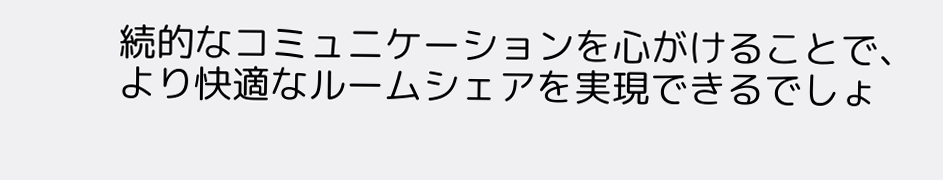続的なコミュニケーションを心がけることで、より快適なルームシェアを実現できるでしょ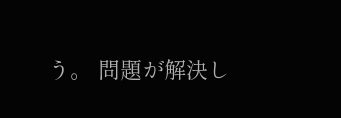う。 問題が解決し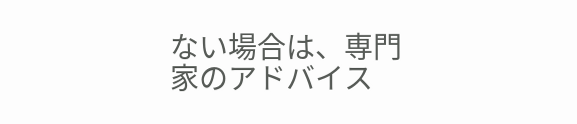ない場合は、専門家のアドバイス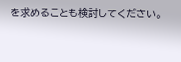を求めることも検討してください。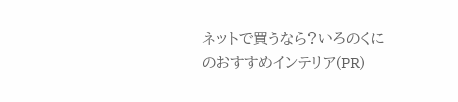ネットで買うなら?いろのくにのおすすめインテリア(PR)